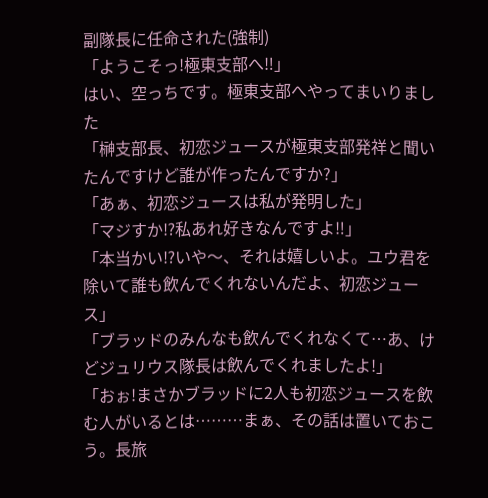副隊長に任命された(強制)
「ようこそっ!極東支部へ‼」
はい、空っちです。極東支部へやってまいりました
「榊支部長、初恋ジュースが極東支部発祥と聞いたんですけど誰が作ったんですか?」
「あぁ、初恋ジュースは私が発明した」
「マジすか⁉私あれ好きなんですよ‼」
「本当かい⁉いや〜、それは嬉しいよ。ユウ君を除いて誰も飲んでくれないんだよ、初恋ジュース」
「ブラッドのみんなも飲んでくれなくて…あ、けどジュリウス隊長は飲んでくれましたよ!」
「おぉ!まさかブラッドに2人も初恋ジュースを飲む人がいるとは………まぁ、その話は置いておこう。長旅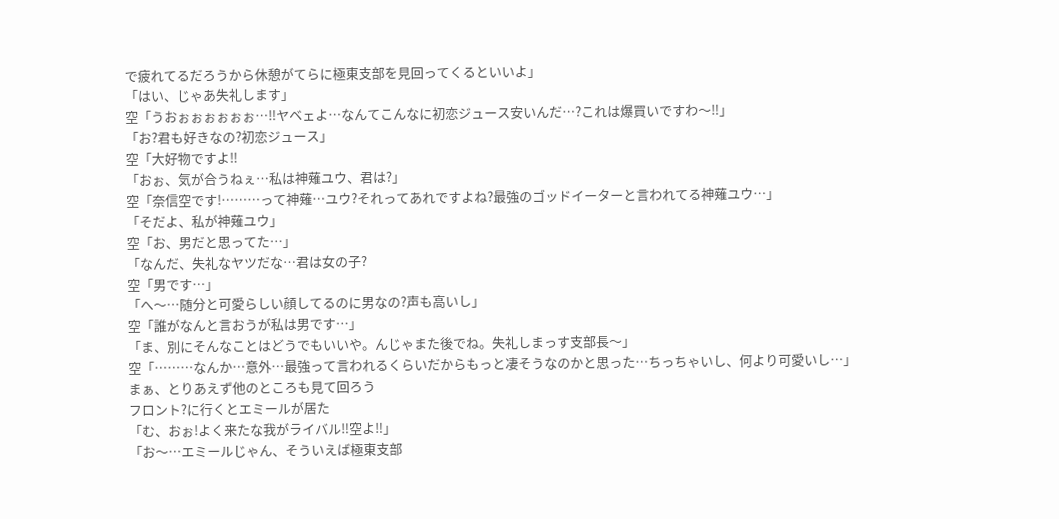で疲れてるだろうから休憩がてらに極東支部を見回ってくるといいよ」
「はい、じゃあ失礼します」
空「うおぉぉぉぉぉぉ…‼ヤベェよ…なんてこんなに初恋ジュース安いんだ…?これは爆買いですわ〜‼」
「お?君も好きなの?初恋ジュース」
空「大好物ですよ‼
「おぉ、気が合うねぇ…私は神薙ユウ、君は?」
空「奈信空です!………って神薙…ユウ?それってあれですよね?最強のゴッドイーターと言われてる神薙ユウ…」
「そだよ、私が神薙ユウ」
空「お、男だと思ってた…」
「なんだ、失礼なヤツだな…君は女の子?
空「男です…」
「へ〜…随分と可愛らしい顔してるのに男なの?声も高いし」
空「誰がなんと言おうが私は男です…」
「ま、別にそんなことはどうでもいいや。んじゃまた後でね。失礼しまっす支部長〜」
空「………なんか…意外…最強って言われるくらいだからもっと凄そうなのかと思った…ちっちゃいし、何より可愛いし…」
まぁ、とりあえず他のところも見て回ろう
フロント?に行くとエミールが居た
「む、おぉ!よく来たな我がライバル‼空よ‼」
「お〜…エミールじゃん、そういえば極東支部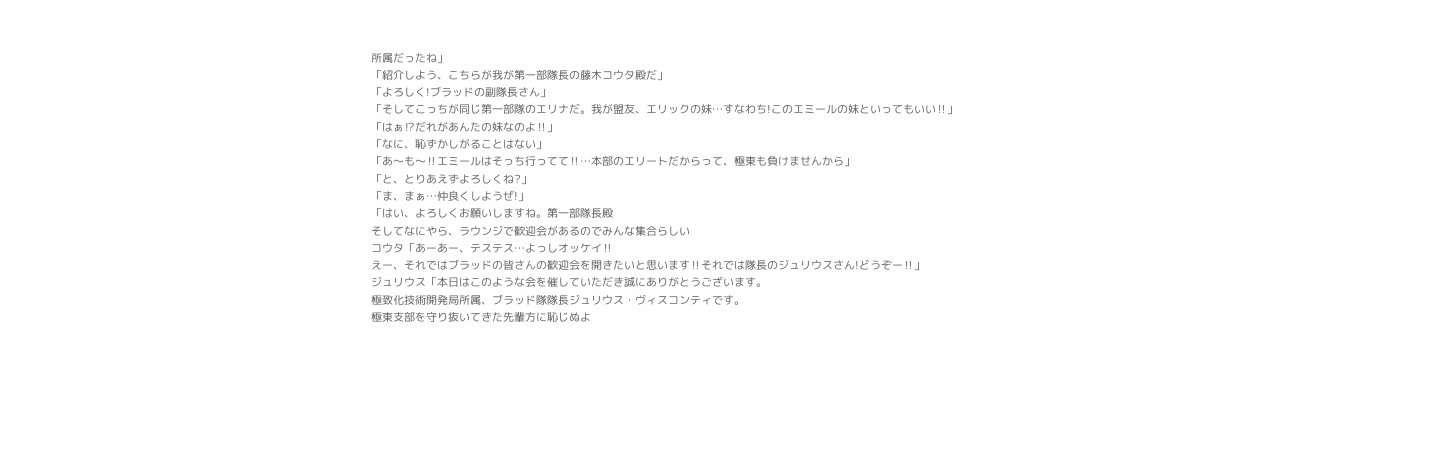所属だったね」
「紹介しよう、こちらが我が第一部隊長の藤木コウタ殿だ」
「よろしく!ブラッドの副隊長さん」
「そしてこっちが同じ第一部隊のエリナだ。我が盟友、エリックの妹…すなわち!このエミールの妹といってもいい‼」
「はぁ⁉だれがあんたの妹なのよ‼」
「なに、恥ずかしがることはない」
「あ〜も〜‼エミールはそっち行ってて‼…本部のエリートだからって、極東も負けませんから」
「と、とりあえずよろしくね?」
「ま、まぁ…仲良くしようぜ!」
「はい、よろしくお願いしますね。第一部隊長殿
そしてなにやら、ラウンジで歓迎会があるのでみんな集合らしい
コウタ「あーあー、テステス…よっしオッケイ‼
えー、それではブラッドの皆さんの歓迎会を開きたいと思います‼それでは隊長のジュリウスさん!どうぞー‼」
ジュリウス「本日はこのような会を催していただき誠にありがとうございます。
極致化技術開発局所属、ブラッド隊隊長ジュリウス・ヴィスコンティです。
極東支部を守り抜いてきた先輩方に恥じぬよ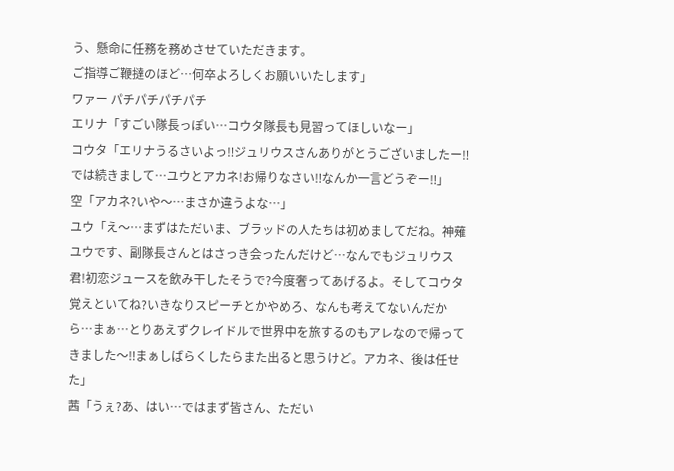う、懸命に任務を務めさせていただきます。
ご指導ご鞭撻のほど…何卒よろしくお願いいたします」
ワァー パチパチパチパチ
エリナ「すごい隊長っぽい…コウタ隊長も見習ってほしいなー」
コウタ「エリナうるさいよっ‼ジュリウスさんありがとうございましたー‼では続きまして…ユウとアカネ!お帰りなさい‼なんか一言どうぞー‼」
空「アカネ?いや〜…まさか違うよな…」
ユウ「え〜…まずはただいま、ブラッドの人たちは初めましてだね。神薙ユウです、副隊長さんとはさっき会ったんだけど…なんでもジュリウス君!初恋ジュースを飲み干したそうで?今度奢ってあげるよ。そしてコウタ覚えといてね?いきなりスピーチとかやめろ、なんも考えてないんだから…まぁ…とりあえずクレイドルで世界中を旅するのもアレなので帰ってきました〜‼まぁしばらくしたらまた出ると思うけど。アカネ、後は任せた」
茜「うぇ?あ、はい…ではまず皆さん、ただい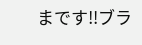まです‼ブラ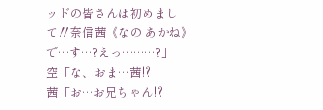ッドの皆さんは初めまして‼奈信茜《なの あかね》で…す…?えっ………?」
空「な、おま…茜⁉
茜「お…お兄ちゃん⁉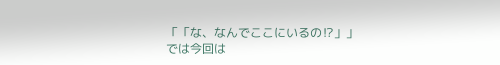「「な、なんでここにいるの⁉」」
では今回は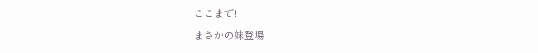ここまで!
まさかの妹登場